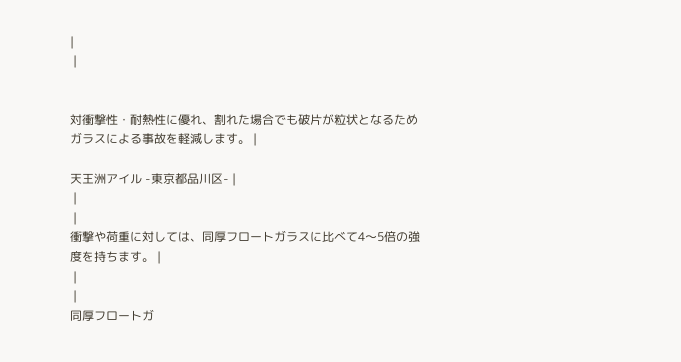|
 |


対衝撃性・耐熱性に優れ、割れた場合でも破片が粒状となるためガラスによる事故を軽減します。 |

天王洲アイル -東京都品川区- |
 |
 |
衝撃や荷重に対しては、同厚フロートガラスに比べて4〜5倍の強度を持ちます。 |
 |
 |
同厚フロートガ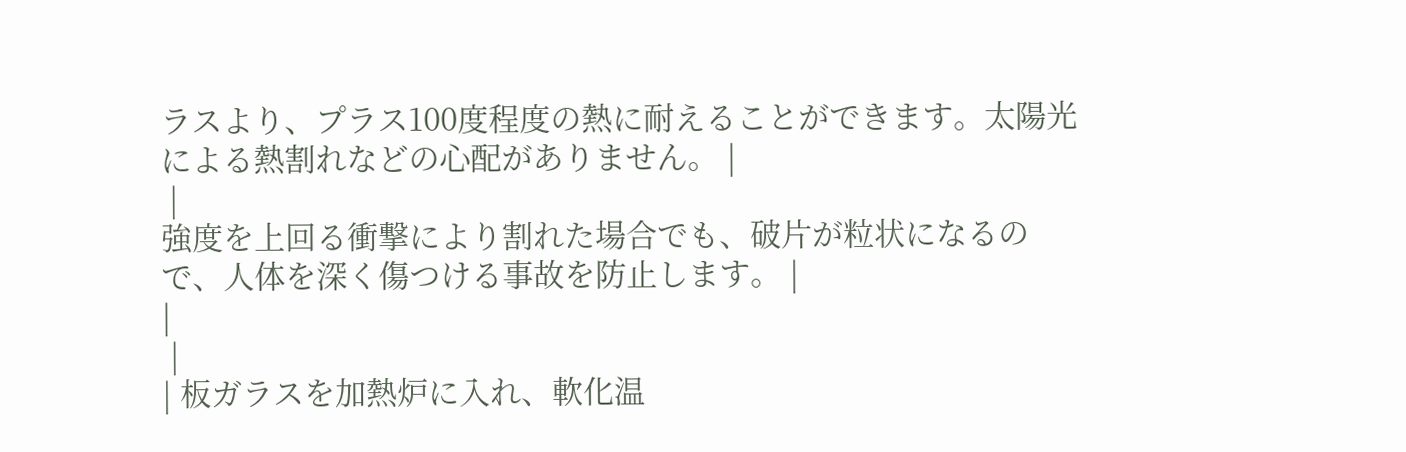ラスより、プラス100度程度の熱に耐えることができます。太陽光による熱割れなどの心配がありません。 |
 |
強度を上回る衝撃により割れた場合でも、破片が粒状になるので、人体を深く傷つける事故を防止します。 |
|
 |
| 板ガラスを加熱炉に入れ、軟化温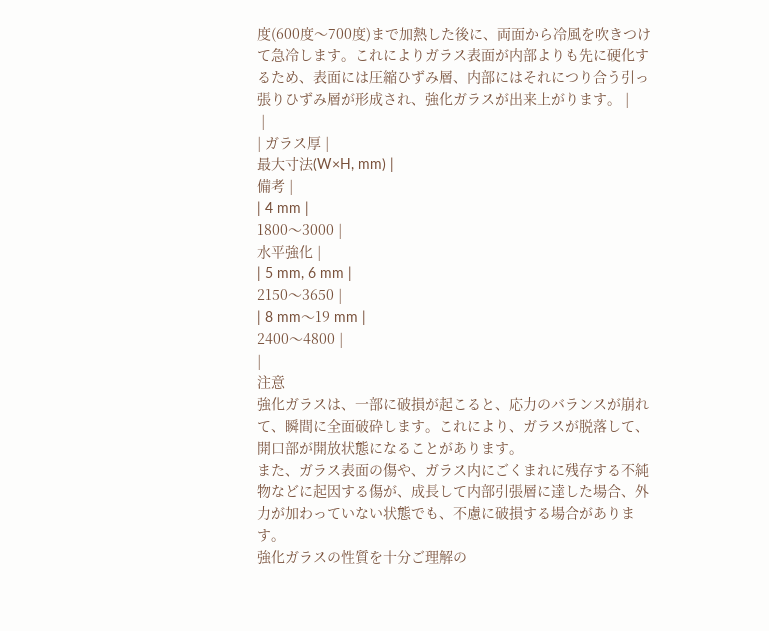度(600度〜700度)まで加熱した後に、両面から冷風を吹きつけて急冷します。これによりガラス表面が内部よりも先に硬化するため、表面には圧縮ひずみ層、内部にはそれにつり合う引っ張りひずみ層が形成され、強化ガラスが出来上がります。 |
 |
| ガラス厚 |
最大寸法(W×H, mm) |
備考 |
| 4 mm |
1800〜3000 |
水平強化 |
| 5 mm, 6 mm |
2150〜3650 |
| 8 mm〜19 mm |
2400〜4800 |
|
注意
強化ガラスは、一部に破損が起こると、応力のバランスが崩れて、瞬間に全面破砕します。これにより、ガラスが脱落して、開口部が開放状態になることがあります。
また、ガラス表面の傷や、ガラス内にごくまれに残存する不純物などに起因する傷が、成長して内部引張層に達した場合、外力が加わっていない状態でも、不慮に破損する場合があります。
強化ガラスの性質を十分ご理解の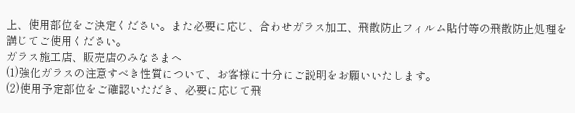上、使用部位をご決定ください。また必要に応じ、合わせガラス加工、飛散防止フィルム貼付等の飛散防止処理を講じてご使用ください。
ガラス施工店、販売店のみなさまへ
(1)強化ガラスの注意すべき性質について、お客様に十分にご説明をお願いいたします。
(2)使用予定部位をご確認いただき、必要に応じて飛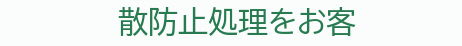散防止処理をお客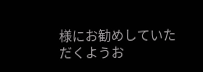様にお勧めしていただくようお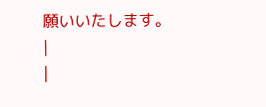願いいたします。
|
|